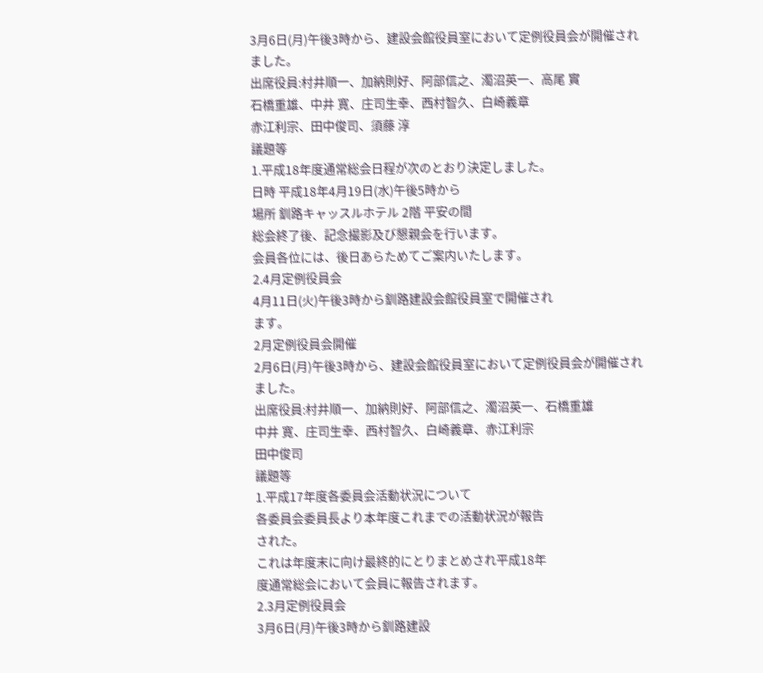3月6日(月)午後3時から、建設会館役員室において定例役員会が開催されました。
出席役員:村井順一、加納則好、阿部信之、濁沼英一、高尾 實
石橋重雄、中井 寛、庄司生幸、西村智久、白崎義章
赤江利宗、田中俊司、須藤 淳
議題等
1.平成18年度通常総会日程が次のとおり決定しました。
日時 平成18年4月19日(水)午後5時から
場所 釧路キャッスルホテル 2階 平安の間
総会終了後、記念撮影及び懇親会を行います。
会員各位には、後日あらためてご案内いたします。
2.4月定例役員会
4月11日(火)午後3時から釧路建設会館役員室で開催され
ます。
2月定例役員会開催
2月6日(月)午後3時から、建設会館役員室において定例役員会が開催されました。
出席役員:村井順一、加納則好、阿部信之、濁沼英一、石橋重雄
中井 寛、庄司生幸、西村智久、白崎義章、赤江利宗
田中俊司
議題等
1.平成17年度各委員会活動状況について
各委員会委員長より本年度これまでの活動状況が報告
された。
これは年度末に向け最終的にとりまとめされ平成18年
度通常総会において会員に報告されます。
2.3月定例役員会
3月6日(月)午後3時から釧路建設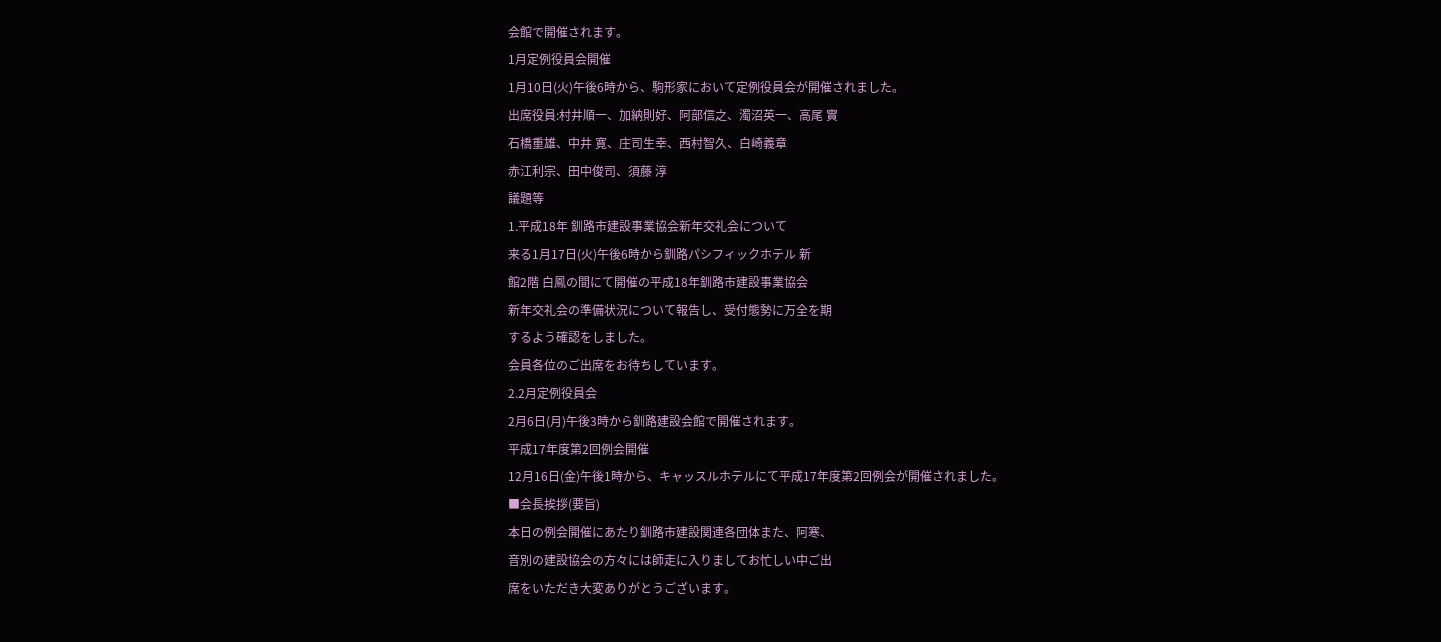会館で開催されます。
1月定例役員会開催
1月10日(火)午後6時から、駒形家において定例役員会が開催されました。
出席役員:村井順一、加納則好、阿部信之、濁沼英一、高尾 實
石橋重雄、中井 寛、庄司生幸、西村智久、白崎義章
赤江利宗、田中俊司、須藤 淳
議題等
1.平成18年 釧路市建設事業協会新年交礼会について
来る1月17日(火)午後6時から釧路パシフィックホテル 新
館2階 白鳳の間にて開催の平成18年釧路市建設事業協会
新年交礼会の準備状況について報告し、受付態勢に万全を期
するよう確認をしました。
会員各位のご出席をお待ちしています。
2.2月定例役員会
2月6日(月)午後3時から釧路建設会館で開催されます。
平成17年度第2回例会開催
12月16日(金)午後1時から、キャッスルホテルにて平成17年度第2回例会が開催されました。
■会長挨拶(要旨)
本日の例会開催にあたり釧路市建設関連各団体また、阿寒、
音別の建設協会の方々には師走に入りましてお忙しい中ご出
席をいただき大変ありがとうございます。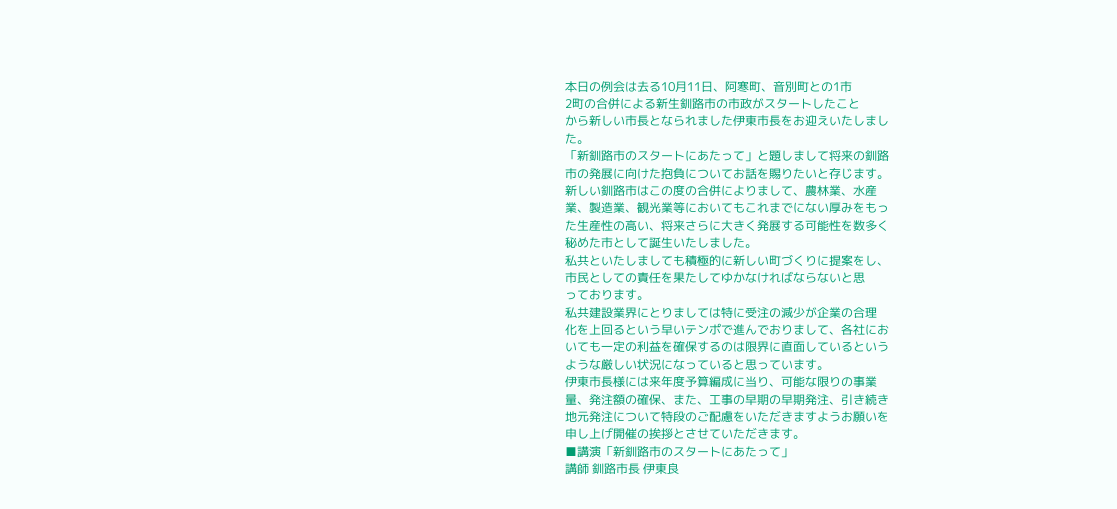本日の例会は去る10月11日、阿寒町、音別町との1市
2町の合併による新生釧路市の市政がスタートしたこと
から新しい市長となられました伊東市長をお迎えいたしまし
た。
「新釧路市のスタートにあたって」と題しまして将来の釧路
市の発展に向けた抱負についてお話を賜りたいと存じます。
新しい釧路市はこの度の合併によりまして、農林業、水産
業、製造業、観光業等においてもこれまでにない厚みをもっ
た生産性の高い、将来さらに大きく発展する可能性を数多く
秘めた市として誕生いたしました。
私共といたしましても積極的に新しい町づくりに提案をし、
市民としての責任を果たしてゆかなければならないと思
っております。
私共建設業界にとりましては特に受注の減少が企業の合理
化を上回るという早いテンポで進んでおりまして、各社にお
いても一定の利益を確保するのは限界に直面しているという
ような厳しい状況になっていると思っています。
伊東市長様には来年度予算編成に当り、可能な限りの事業
量、発注額の確保、また、工事の早期の早期発注、引き続き
地元発注について特段のご配慮をいただきますようお願いを
申し上げ開催の挨拶とさせていただきます。
■講演「新釧路市のスタートにあたって」
講師 釧路市長 伊東良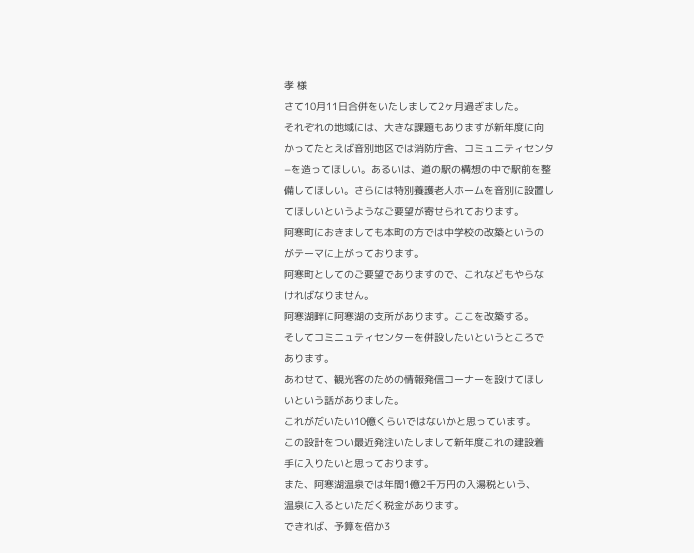孝 様
さて10月11日合併をいたしまして2ヶ月過ぎました。
それぞれの地域には、大きな課題もありますが新年度に向
かってたとえば音別地区では消防庁舎、コミュニティセンタ
−を造ってほしい。あるいは、道の駅の構想の中で駅前を整
備してほしい。さらには特別養護老人ホームを音別に設置し
てほしいというようなご要望が寄せられております。
阿寒町におきましても本町の方では中学校の改築というの
がテーマに上がっております。
阿寒町としてのご要望でありますので、これなどもやらな
ければなりません。
阿寒湖畔に阿寒湖の支所があります。ここを改築する。
そしてコミニュティセンターを併設したいというところで
あります。
あわせて、観光客のための情報発信コーナーを設けてほし
いという話がありました。
これがだいたい10億くらいではないかと思っています。
この設計をつい最近発注いたしまして新年度これの建設着
手に入りたいと思っております。
また、阿寒湖温泉では年間1億2千万円の入湯税という、
温泉に入るといただく税金があります。
できれば、予算を倍か3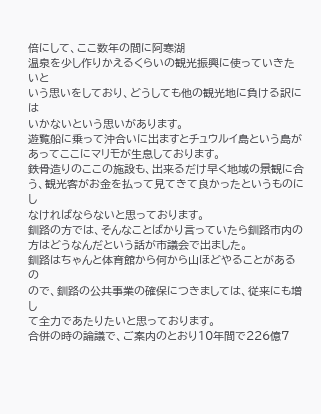倍にして、ここ数年の間に阿寒湖
温泉を少し作りかえるくらいの観光振興に使っていきたいと
いう思いをしており、どうしても他の観光地に負ける訳には
いかないという思いがあります。
遊覧船に乗って沖合いに出ますとチュウルイ島という島が
あってここにマリモが生息しております。
鉄骨造りのここの施設も、出来るだけ早く地域の景観に合
う、観光客がお金を払って見てきて良かったというものにし
なければならないと思っております。
釧路の方では、そんなことばかり言っていたら釧路市内の
方はどうなんだという話が市議会で出ました。
釧路はちゃんと体育館から何から山ほどやることがあるの
ので、釧路の公共事業の確保につきましては、従来にも増し
て全力であたりたいと思っております。
合併の時の論議で、ご案内のとおり10年間で226億7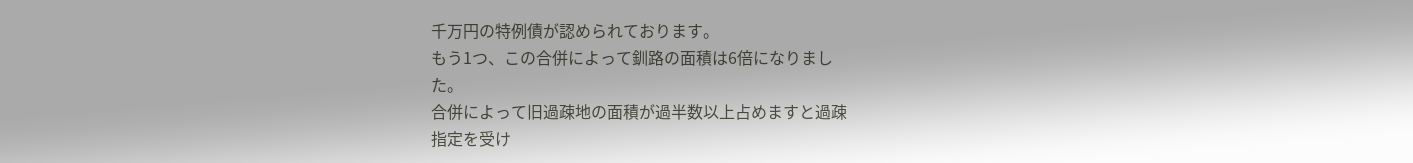千万円の特例債が認められております。
もう1つ、この合併によって釧路の面積は6倍になりまし
た。
合併によって旧過疎地の面積が過半数以上占めますと過疎
指定を受け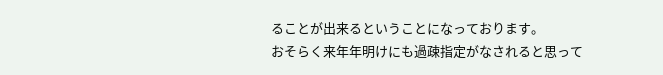ることが出来るということになっております。
おそらく来年年明けにも過疎指定がなされると思って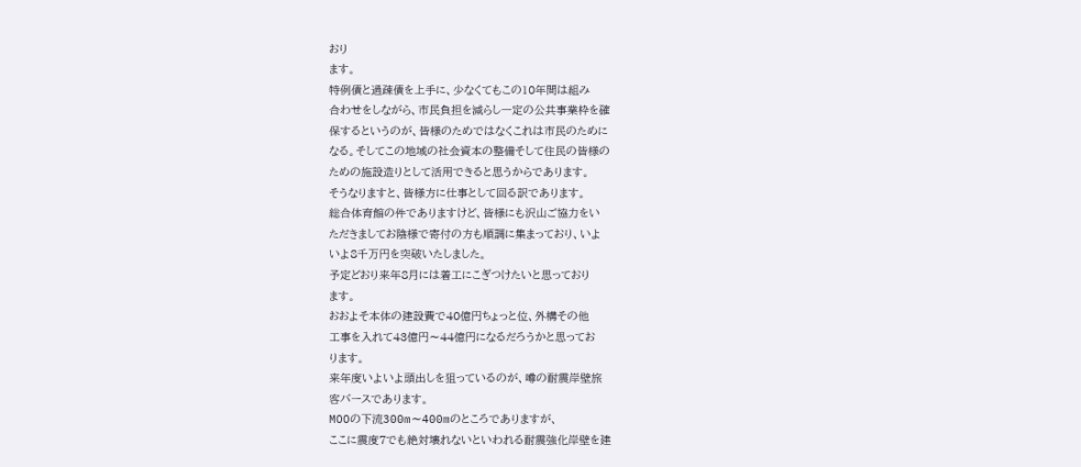おり
ます。
特例債と過疎債を上手に、少なくてもこの10年間は組み
合わせをしながら、市民負担を減らし一定の公共事業枠を確
保するというのが、皆様のためではなくこれは市民のために
なる。そしてこの地域の社会資本の整備そして住民の皆様の
ための施設造りとして活用できると思うからであります。
そうなりますと、皆様方に仕事として回る訳であります。
総合体育館の件でありますけど、皆様にも沢山ご協力をい
ただきましてお陰様で寄付の方も順調に集まっており、いよ
いよ8千万円を突破いたしました。
予定どおり来年8月には着工にこぎつけたいと思っており
ます。
おおよそ本体の建設費で40億円ちょっと位、外構その他
工事を入れて43億円〜44億円になるだろうかと思ってお
ります。
来年度いよいよ頭出しを狙っているのが、噂の耐震岸壁旅
客バースであります。
MOOの下流300m〜400mのところでありますが、
ここに震度7でも絶対壊れないといわれる耐震強化岸壁を建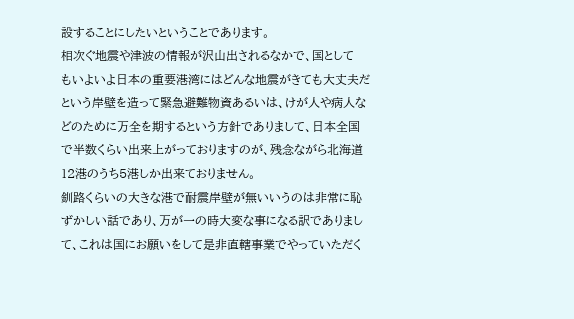設することにしたいということであります。
相次ぐ地震や津波の情報が沢山出されるなかで、国として
もいよいよ日本の重要港湾にはどんな地震がきても大丈夫だ
という岸壁を造って緊急避難物資あるいは、けが人や病人な
どのために万全を期するという方針でありまして、日本全国
で半数くらい出来上がっておりますのが、残念ながら北海道
12港のうち5港しか出来ておりません。
釧路くらいの大きな港で耐震岸壁が無いいうのは非常に恥
ずかしい話であり、万が一の時大変な事になる訳でありまし
て、これは国にお願いをして是非直轄事業でやっていただく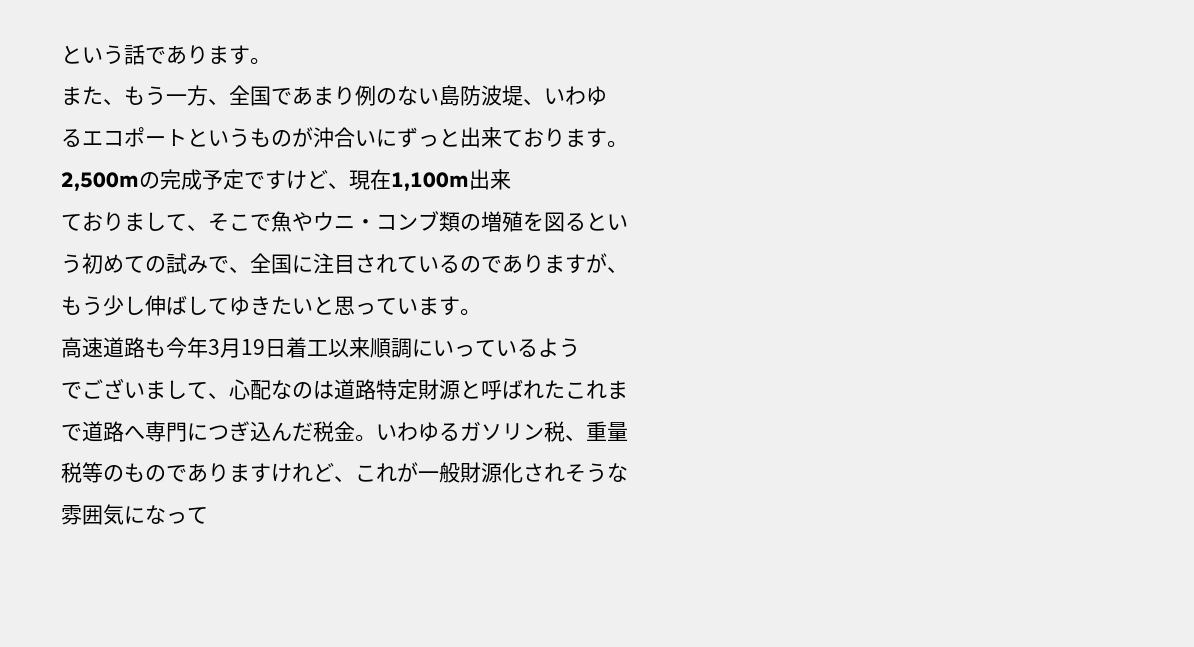という話であります。
また、もう一方、全国であまり例のない島防波堤、いわゆ
るエコポートというものが沖合いにずっと出来ております。
2,500mの完成予定ですけど、現在1,100m出来
ておりまして、そこで魚やウニ・コンブ類の増殖を図るとい
う初めての試みで、全国に注目されているのでありますが、
もう少し伸ばしてゆきたいと思っています。
高速道路も今年3月19日着工以来順調にいっているよう
でございまして、心配なのは道路特定財源と呼ばれたこれま
で道路へ専門につぎ込んだ税金。いわゆるガソリン税、重量
税等のものでありますけれど、これが一般財源化されそうな
雰囲気になって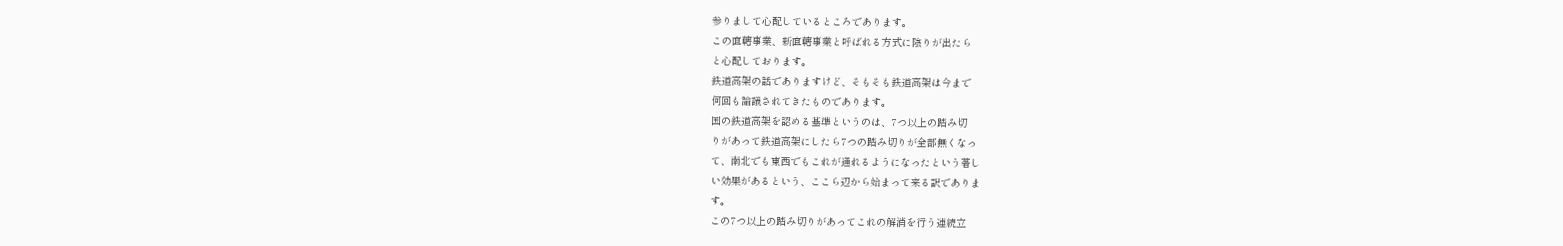参りまして心配しているところであります。
この直轄事業、新直轄事業と呼ばれる方式に陰りが出たら
と心配しております。
鉄道高架の話でありますけど、そもそも鉄道高架は今まで
何回も論議されてきたものであります。
国の鉄道高架を認める基準というのは、7つ以上の踏み切
りがあって鉄道高架にしたら7つの踏み切りが全部無くなっ
て、南北でも東西でもこれが通れるようになったという著し
い効果があるという、ここら辺から始まって来る訳でありま
す。
この7つ以上の踏み切りがあってこれの解消を行う連続立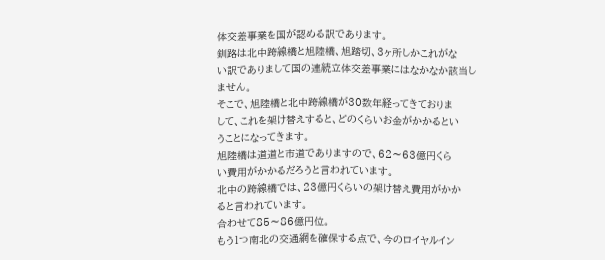体交差事業を国が認める訳であります。
釧路は北中跨線橋と旭陸橋、旭踏切、3ヶ所しかこれがな
い訳でありまして国の連続立体交差事業にはなかなか該当し
ません。
そこで、旭陸橋と北中跨線橋が30数年経ってきておりま
して、これを架け替えすると、どのくらいお金がかかるとい
うことになってきます。
旭陸橋は道道と市道でありますので、62〜63億円くら
い費用がかかるだろうと言われています。
北中の跨線橋では、23億円くらいの架け替え費用がかか
ると言われています。
合わせて85〜86億円位。
もう1つ南北の交通網を確保する点で、今のロイヤルイン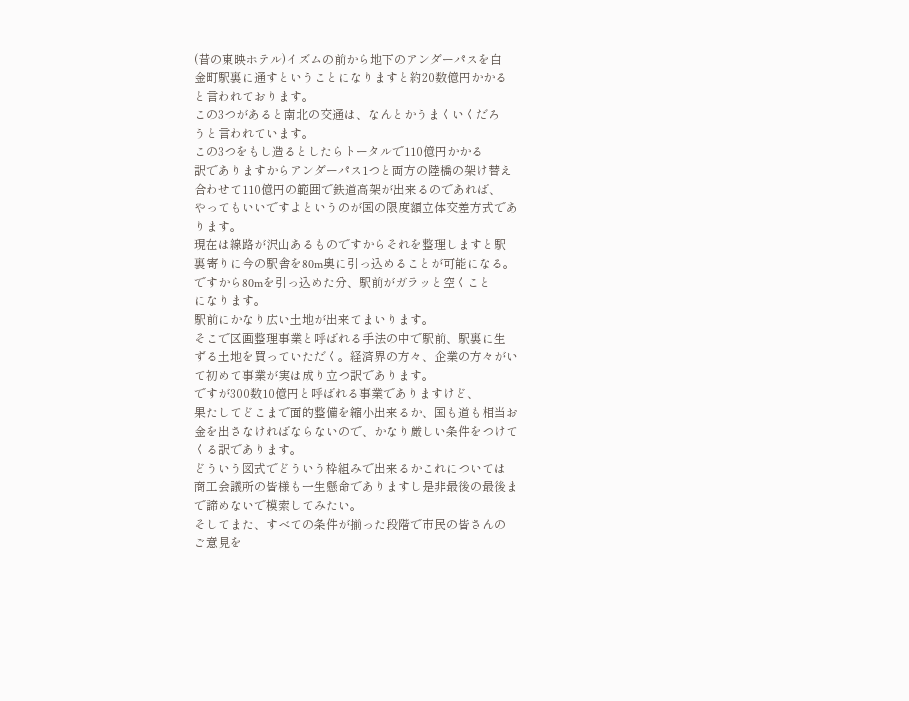(昔の東映ホテル)イズムの前から地下のアンダーパスを白
金町駅裏に通すということになりますと約20数億円かかる
と言われております。
この3つがあると南北の交通は、なんとかうまくいくだろ
うと言われています。
この3つをもし造るとしたらトータルで110億円かかる
訳でありますからアンダーパス1つと両方の陸橋の架け替え
合わせて110億円の範囲で鉄道高架が出来るのであれば、
やってもいいですよというのが国の限度額立体交差方式であ
ります。
現在は線路が沢山あるものですからそれを整理しますと駅
裏寄りに今の駅舎を80m奥に引っ込めることが可能になる。
ですから80mを引っ込めた分、駅前がガラッと空くこと
になります。
駅前にかなり広い土地が出来てまいります。
そこで区画整理事業と呼ばれる手法の中で駅前、駅裏に生
ずる土地を買っていただく。経済界の方々、企業の方々がい
て初めて事業が実は成り立つ訳であります。
ですが300数10億円と呼ばれる事業でありますけど、
果たしてどこまで面的整備を縮小出来るか、国も道も相当お
金を出さなければならないので、かなり厳しい条件をつけて
くる訳であります。
どういう図式でどういう枠組みで出来るかこれについては
商工会議所の皆様も一生懸命でありますし是非最後の最後ま
で諦めないで模索してみたい。
そしてまた、すべての条件が揃った段階で市民の皆さんの
ご意見を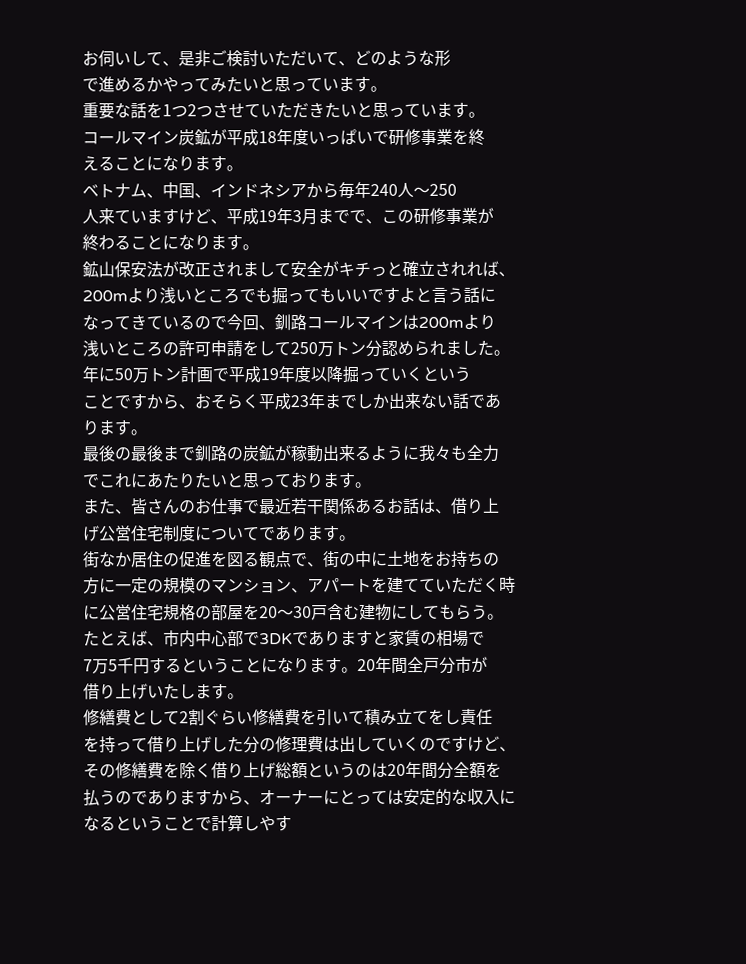お伺いして、是非ご検討いただいて、どのような形
で進めるかやってみたいと思っています。
重要な話を1つ2つさせていただきたいと思っています。
コールマイン炭鉱が平成18年度いっぱいで研修事業を終
えることになります。
ベトナム、中国、インドネシアから毎年240人〜250
人来ていますけど、平成19年3月までで、この研修事業が
終わることになります。
鉱山保安法が改正されまして安全がキチっと確立されれば、
200mより浅いところでも掘ってもいいですよと言う話に
なってきているので今回、釧路コールマインは200mより
浅いところの許可申請をして250万トン分認められました。
年に50万トン計画で平成19年度以降掘っていくという
ことですから、おそらく平成23年までしか出来ない話であ
ります。
最後の最後まで釧路の炭鉱が稼動出来るように我々も全力
でこれにあたりたいと思っております。
また、皆さんのお仕事で最近若干関係あるお話は、借り上
げ公営住宅制度についてであります。
街なか居住の促進を図る観点で、街の中に土地をお持ちの
方に一定の規模のマンション、アパートを建てていただく時
に公営住宅規格の部屋を20〜30戸含む建物にしてもらう。
たとえば、市内中心部で3DKでありますと家賃の相場で
7万5千円するということになります。20年間全戸分市が
借り上げいたします。
修繕費として2割ぐらい修繕費を引いて積み立てをし責任
を持って借り上げした分の修理費は出していくのですけど、
その修繕費を除く借り上げ総額というのは20年間分全額を
払うのでありますから、オーナーにとっては安定的な収入に
なるということで計算しやす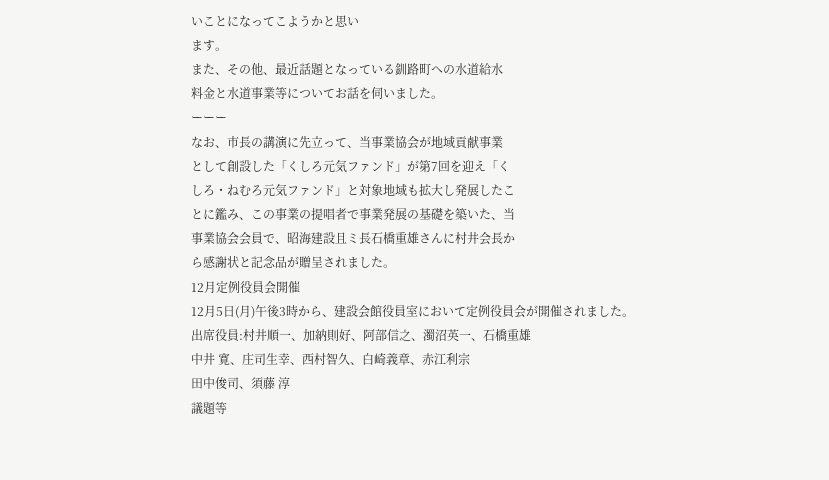いことになってこようかと思い
ます。
また、その他、最近話題となっている釧路町への水道給水
料金と水道事業等についてお話を伺いました。
ーーー
なお、市長の講演に先立って、当事業協会が地域貢献事業
として創設した「くしろ元気ファンド」が第7回を迎え「く
しろ・ねむろ元気ファンド」と対象地域も拡大し発展したこ
とに鑑み、この事業の提唱者で事業発展の基礎を築いた、当
事業協会会員で、昭海建設且ミ長石橋重雄さんに村井会長か
ら感謝状と記念品が贈呈されました。
12月定例役員会開催
12月5日(月)午後3時から、建設会館役員室において定例役員会が開催されました。
出席役員:村井順一、加納則好、阿部信之、濁沼英一、石橋重雄
中井 寛、庄司生幸、西村智久、白崎義章、赤江利宗
田中俊司、須藤 淳
議題等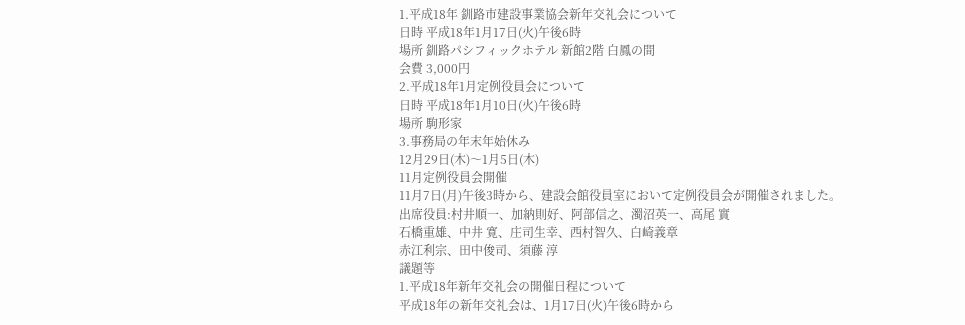1.平成18年 釧路市建設事業協会新年交礼会について
日時 平成18年1月17日(火)午後6時
場所 釧路パシフィックホテル 新館2階 白鳳の間
会費 3,000円
2.平成18年1月定例役員会について
日時 平成18年1月10日(火)午後6時
場所 駒形家
3.事務局の年末年始休み
12月29日(木)〜1月5日(木)
11月定例役員会開催
11月7日(月)午後3時から、建設会館役員室において定例役員会が開催されました。
出席役員:村井順一、加納則好、阿部信之、濁沼英一、高尾 實
石橋重雄、中井 寛、庄司生幸、西村智久、白崎義章
赤江利宗、田中俊司、須藤 淳
議題等
1.平成18年新年交礼会の開催日程について
平成18年の新年交礼会は、1月17日(火)午後6時から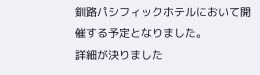釧路パシフィックホテルにおいて開催する予定となりました。
詳細が決りました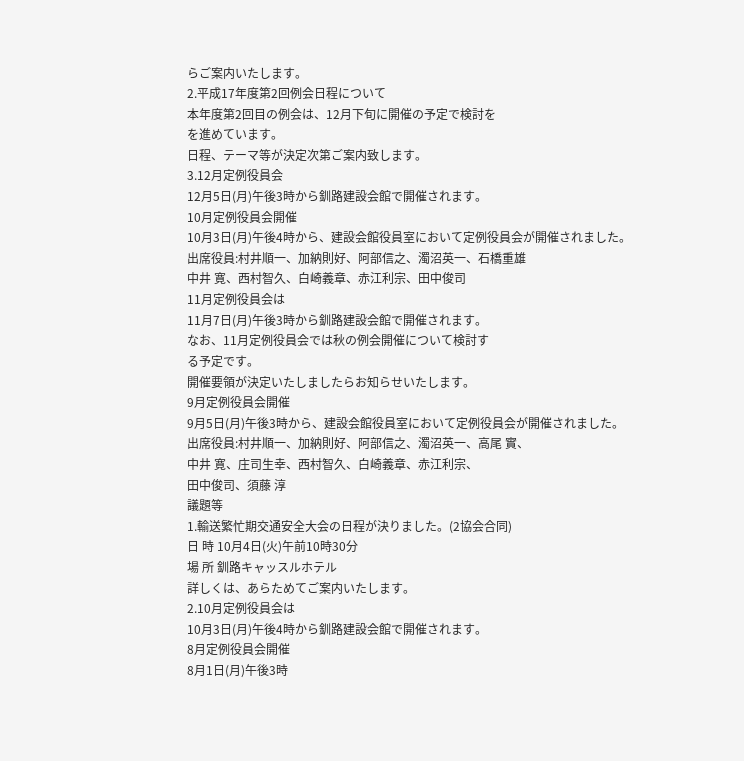らご案内いたします。
2.平成17年度第2回例会日程について
本年度第2回目の例会は、12月下旬に開催の予定で検討を
を進めています。
日程、テーマ等が決定次第ご案内致します。
3.12月定例役員会
12月5日(月)午後3時から釧路建設会館で開催されます。
10月定例役員会開催
10月3日(月)午後4時から、建設会館役員室において定例役員会が開催されました。
出席役員:村井順一、加納則好、阿部信之、濁沼英一、石橋重雄
中井 寛、西村智久、白崎義章、赤江利宗、田中俊司
11月定例役員会は
11月7日(月)午後3時から釧路建設会館で開催されます。
なお、11月定例役員会では秋の例会開催について検討す
る予定です。
開催要領が決定いたしましたらお知らせいたします。
9月定例役員会開催
9月5日(月)午後3時から、建設会館役員室において定例役員会が開催されました。
出席役員:村井順一、加納則好、阿部信之、濁沼英一、高尾 實、
中井 寛、庄司生幸、西村智久、白崎義章、赤江利宗、
田中俊司、須藤 淳
議題等
1.輸送繁忙期交通安全大会の日程が決りました。(2協会合同)
日 時 10月4日(火)午前10時30分
場 所 釧路キャッスルホテル
詳しくは、あらためてご案内いたします。
2.10月定例役員会は
10月3日(月)午後4時から釧路建設会館で開催されます。
8月定例役員会開催
8月1日(月)午後3時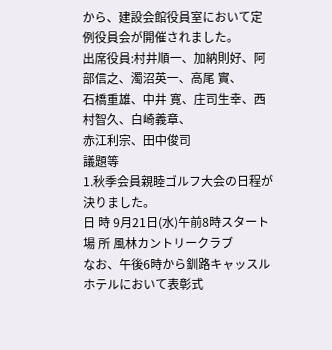から、建設会館役員室において定例役員会が開催されました。
出席役員:村井順一、加納則好、阿部信之、濁沼英一、高尾 實、
石橋重雄、中井 寛、庄司生幸、西村智久、白崎義章、
赤江利宗、田中俊司
議題等
1.秋季会員親睦ゴルフ大会の日程が決りました。
日 時 9月21日(水)午前8時スタート
場 所 風林カントリークラブ
なお、午後6時から釧路キャッスルホテルにおいて表彰式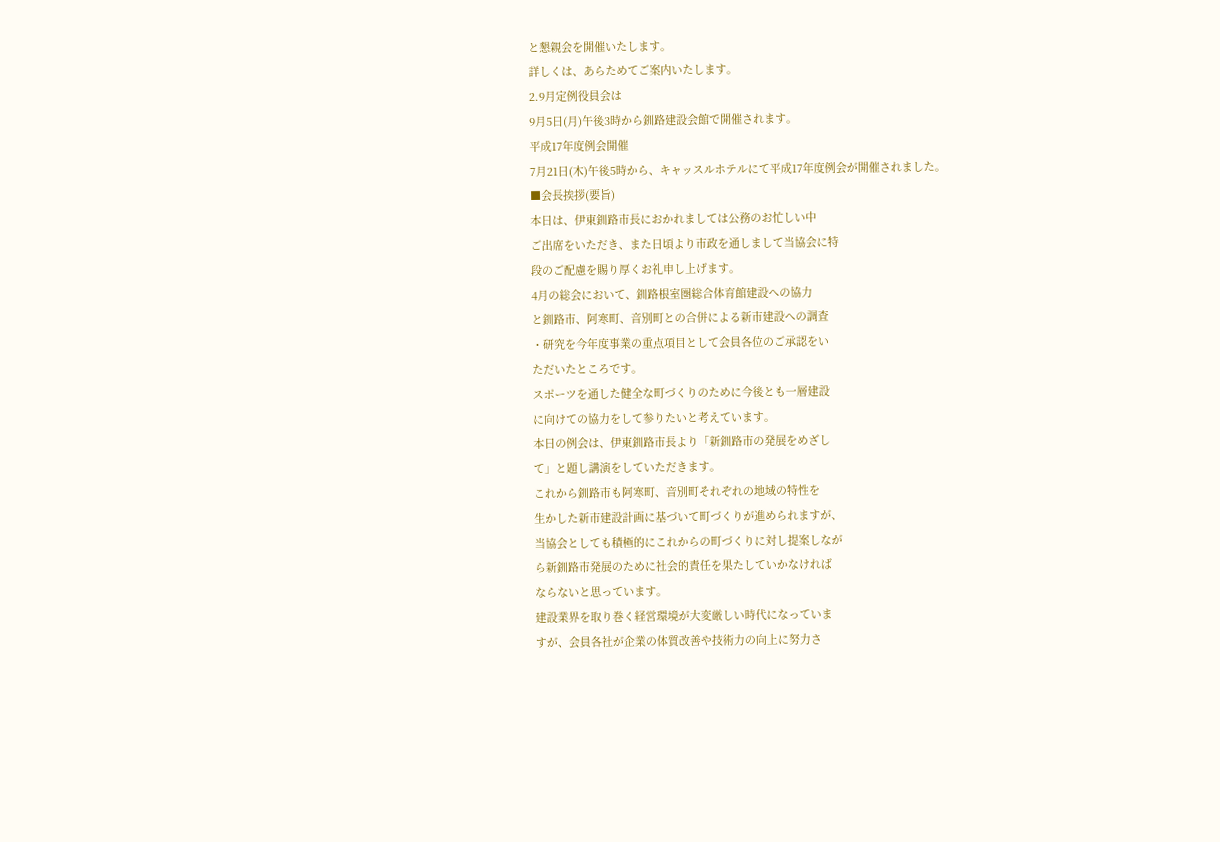と懇親会を開催いたします。
詳しくは、あらためてご案内いたします。
2.9月定例役員会は
9月5日(月)午後3時から釧路建設会館で開催されます。
平成17年度例会開催
7月21日(木)午後5時から、キャッスルホテルにて平成17年度例会が開催されました。
■会長挨拶(要旨)
本日は、伊東釧路市長におかれましては公務のお忙しい中
ご出席をいただき、また日頃より市政を通しまして当協会に特
段のご配慮を賜り厚くお礼申し上げます。
4月の総会において、釧路根室圏総合体育館建設への協力
と釧路市、阿寒町、音別町との合併による新市建設への調査
・研究を今年度事業の重点項目として会員各位のご承認をい
ただいたところです。
スポーツを通した健全な町づくりのために今後とも一層建設
に向けての協力をして参りたいと考えています。
本日の例会は、伊東釧路市長より「新釧路市の発展をめざし
て」と題し講演をしていただきます。
これから釧路市も阿寒町、音別町それぞれの地域の特性を
生かした新市建設計画に基づいて町づくりが進められますが、
当協会としても積極的にこれからの町づくりに対し提案しなが
ら新釧路市発展のために社会的責任を果たしていかなければ
ならないと思っています。
建設業界を取り巻く経営環境が大変厳しい時代になっていま
すが、会員各社が企業の体質改善や技術力の向上に努力さ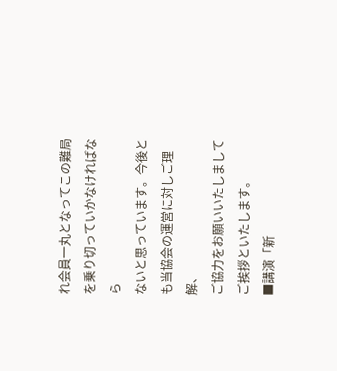れ会員一丸となってこの難局を乗り切っていかなければなら
ないと思っています。今後とも当協会の運営に対しご理解、
ご協力をお願いいたしましてご挨拶といたします。
■講演「新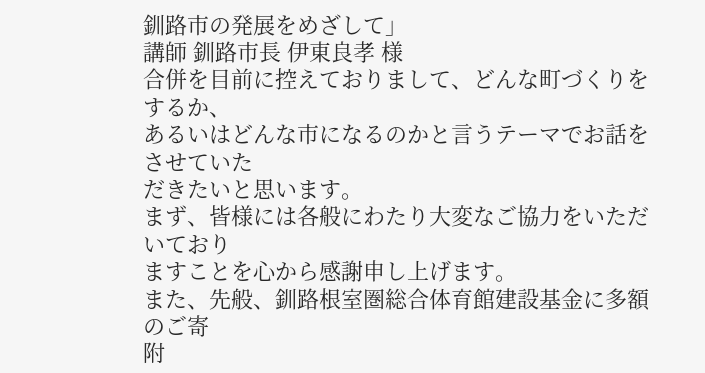釧路市の発展をめざして」
講師 釧路市長 伊東良孝 様
合併を目前に控えておりまして、どんな町づくりをするか、
あるいはどんな市になるのかと言うテーマでお話をさせていた
だきたいと思います。
まず、皆様には各般にわたり大変なご協力をいただいており
ますことを心から感謝申し上げます。
また、先般、釧路根室圏総合体育館建設基金に多額のご寄
附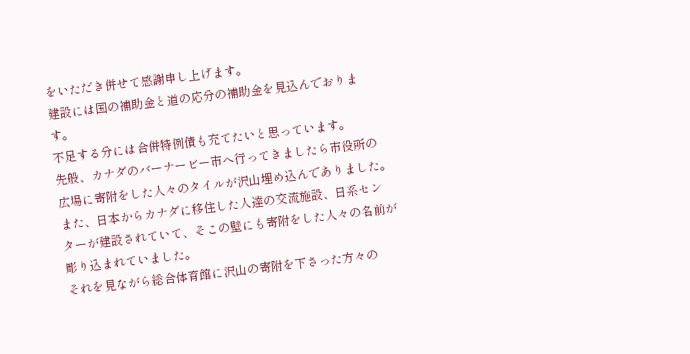をいただき併せて感謝申し上げます。
建設には国の補助金と道の応分の補助金を見込んでおりま
す。
不足する分には合併特例債も充てたいと思っています。
先般、カナダのバーナービー市へ行ってきましたら市役所の
広場に寄附をした人々のタイルが沢山埋め込んでありました。
また、日本からカナダに移住した人達の交流施設、日系セン
ターが建設されていて、そこの壁にも寄附をした人々の名前が
彫り込まれていました。
それを見ながら総合体育館に沢山の寄附を下さった方々の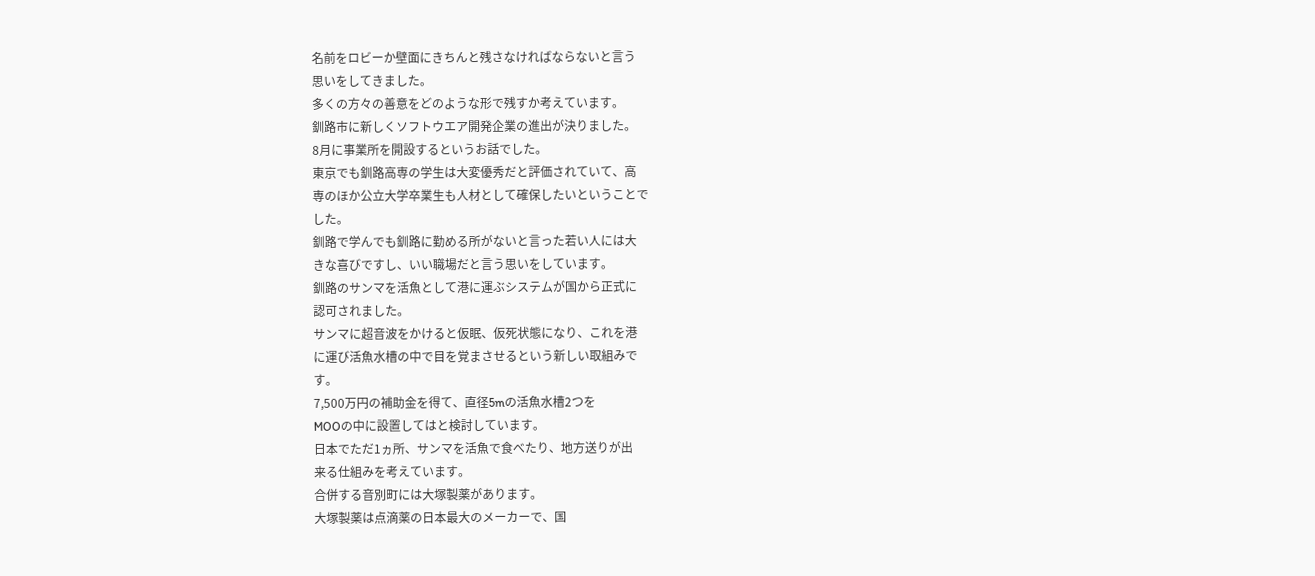名前をロビーか壁面にきちんと残さなければならないと言う
思いをしてきました。
多くの方々の善意をどのような形で残すか考えています。
釧路市に新しくソフトウエア開発企業の進出が決りました。
8月に事業所を開設するというお話でした。
東京でも釧路高専の学生は大変優秀だと評価されていて、高
専のほか公立大学卒業生も人材として確保したいということで
した。
釧路で学んでも釧路に勤める所がないと言った若い人には大
きな喜びですし、いい職場だと言う思いをしています。
釧路のサンマを活魚として港に運ぶシステムが国から正式に
認可されました。
サンマに超音波をかけると仮眠、仮死状態になり、これを港
に運び活魚水槽の中で目を覚まさせるという新しい取組みで
す。
7,500万円の補助金を得て、直径5mの活魚水槽2つを
MOOの中に設置してはと検討しています。
日本でただ1ヵ所、サンマを活魚で食べたり、地方送りが出
来る仕組みを考えています。
合併する音別町には大塚製薬があります。
大塚製薬は点滴薬の日本最大のメーカーで、国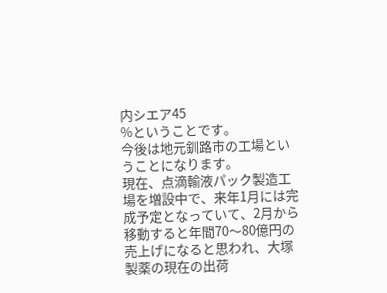内シエア45
%ということです。
今後は地元釧路市の工場ということになります。
現在、点滴輸液パック製造工場を増設中で、来年1月には完
成予定となっていて、2月から移動すると年間70〜80億円の
売上げになると思われ、大塚製薬の現在の出荷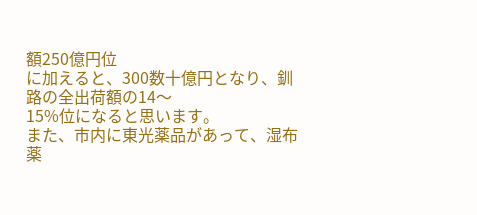額250億円位
に加えると、300数十億円となり、釧路の全出荷額の14〜
15%位になると思います。
また、市内に東光薬品があって、湿布薬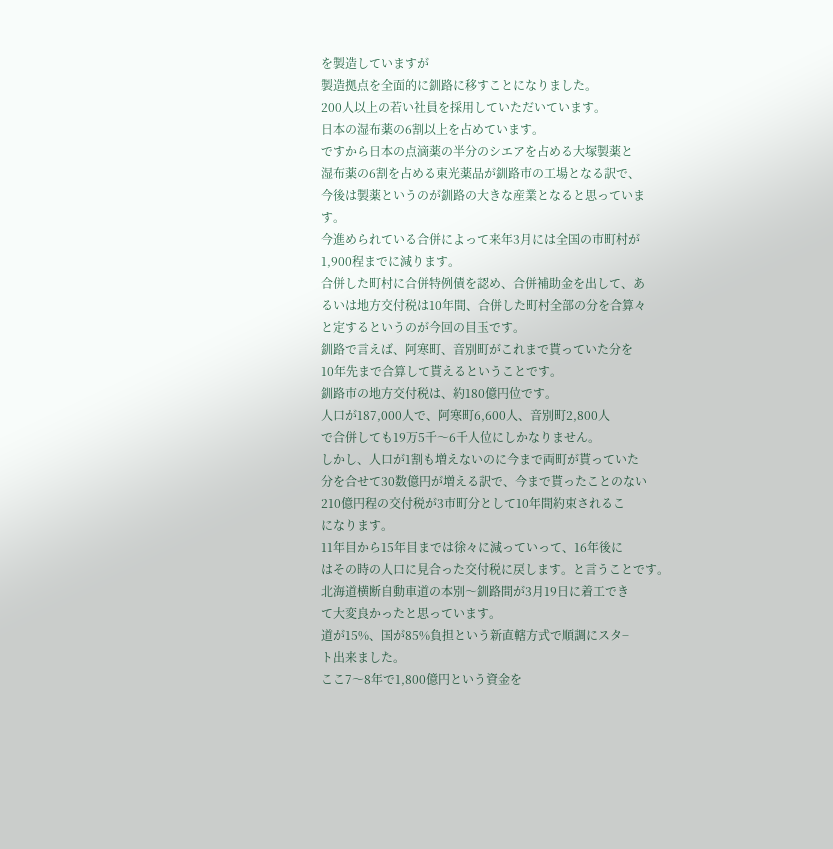を製造していますが
製造拠点を全面的に釧路に移すことになりました。
200人以上の若い社員を採用していただいています。
日本の湿布薬の6割以上を占めています。
ですから日本の点滴薬の半分のシエアを占める大塚製薬と
湿布薬の6割を占める東光薬品が釧路市の工場となる訳で、
今後は製薬というのが釧路の大きな産業となると思っていま
す。
今進められている合併によって来年3月には全国の市町村が
1,900程までに減ります。
合併した町村に合併特例債を認め、合併補助金を出して、あ
るいは地方交付税は10年間、合併した町村全部の分を合算々
と定するというのが今回の目玉です。
釧路で言えば、阿寒町、音別町がこれまで貰っていた分を
10年先まで合算して貰えるということです。
釧路市の地方交付税は、約180億円位です。
人口が187,000人で、阿寒町6,600人、音別町2,800人
で合併しても19万5千〜6千人位にしかなりません。
しかし、人口が1割も増えないのに今まで両町が貰っていた
分を合せて30数億円が増える訳で、今まで貰ったことのない
210億円程の交付税が3市町分として10年間約束されるこ
になります。
11年目から15年目までは徐々に減っていって、16年後に
はその時の人口に見合った交付税に戻します。と言うことです。
北海道横断自動車道の本別〜釧路間が3月19日に着工でき
て大変良かったと思っています。
道が15%、国が85%負担という新直轄方式で順調にスタ−
ト出来ました。
ここ7〜8年で1,800億円という資金を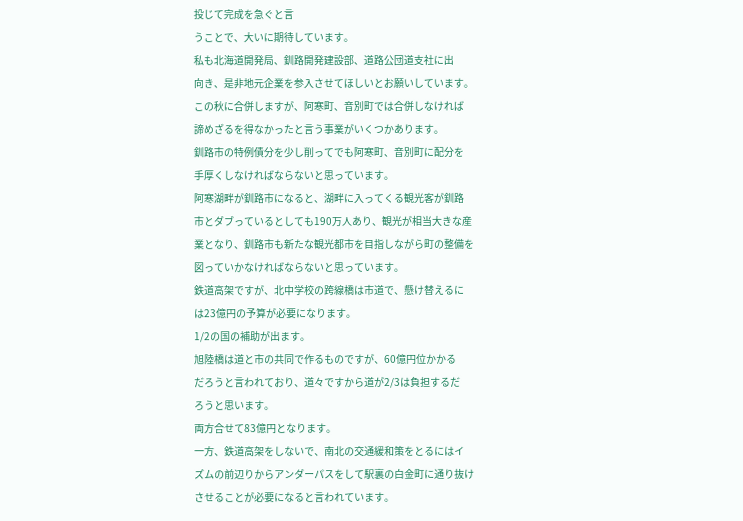投じて完成を急ぐと言
うことで、大いに期待しています。
私も北海道開発局、釧路開発建設部、道路公団道支社に出
向き、是非地元企業を参入させてほしいとお願いしています。
この秋に合併しますが、阿寒町、音別町では合併しなければ
諦めざるを得なかったと言う事業がいくつかあります。
釧路市の特例債分を少し削ってでも阿寒町、音別町に配分を
手厚くしなければならないと思っています。
阿寒湖畔が釧路市になると、湖畔に入ってくる観光客が釧路
市とダブっているとしても190万人あり、観光が相当大きな産
業となり、釧路市も新たな観光都市を目指しながら町の整備を
図っていかなければならないと思っています。
鉄道高架ですが、北中学校の跨線橋は市道で、懸け替えるに
は23億円の予算が必要になります。
1/2の国の補助が出ます。
旭陸橋は道と市の共同で作るものですが、60億円位かかる
だろうと言われており、道々ですから道が2/3は負担するだ
ろうと思います。
両方合せて83億円となります。
一方、鉄道高架をしないで、南北の交通緩和策をとるにはイ
ズムの前辺りからアンダーパスをして駅裏の白金町に通り抜け
させることが必要になると言われています。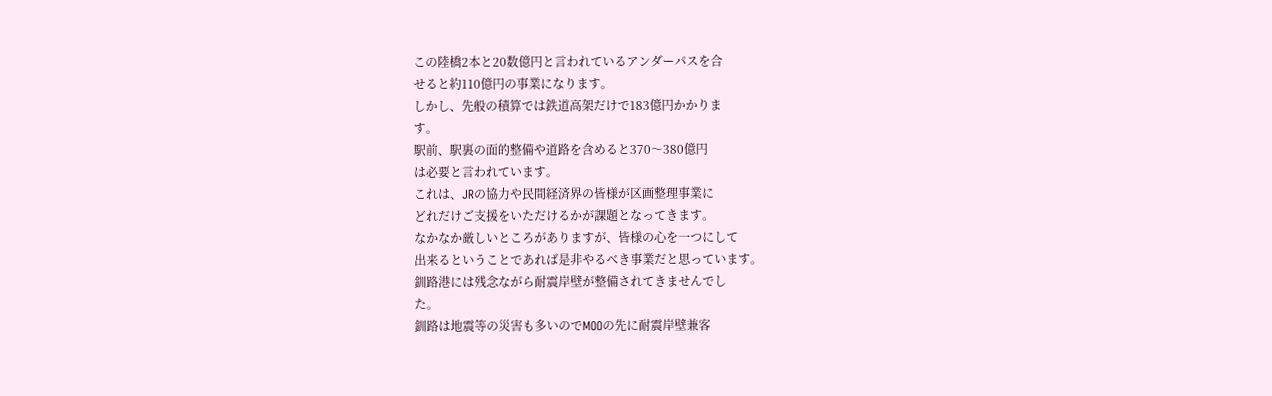この陸橋2本と20数億円と言われているアンダーパスを合
せると約110億円の事業になります。
しかし、先般の積算では鉄道高架だけで183億円かかりま
す。
駅前、駅裏の面的整備や道路を含めると370〜380億円
は必要と言われています。
これは、JRの協力や民間経済界の皆様が区画整理事業に
どれだけご支援をいただけるかが課題となってきます。
なかなか厳しいところがありますが、皆様の心を一つにして
出来るということであれば是非やるべき事業だと思っています。
釧路港には残念ながら耐震岸壁が整備されてきませんでし
た。
釧路は地震等の災害も多いのでMOOの先に耐震岸壁兼客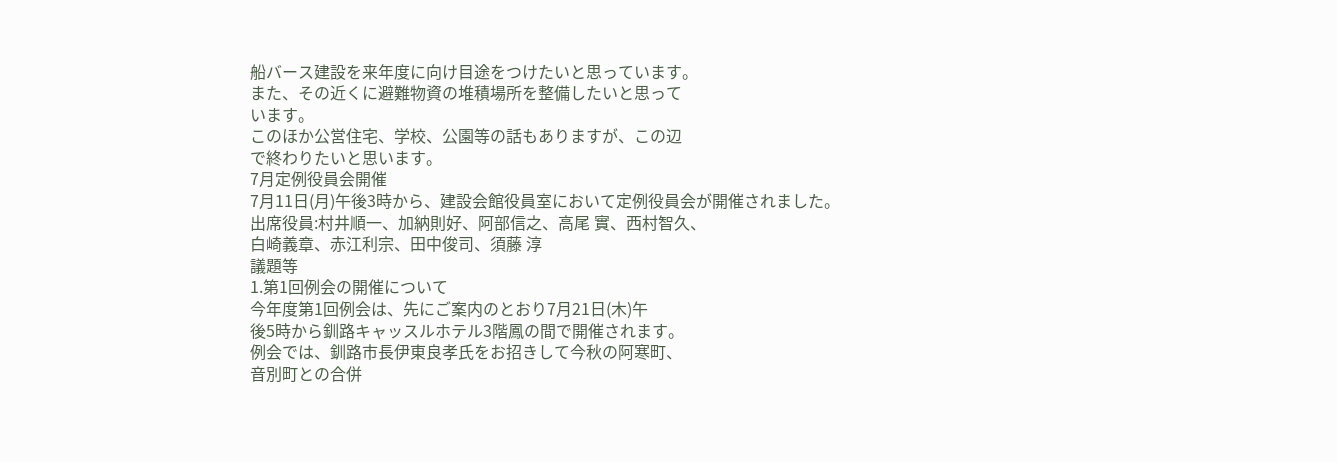船バース建設を来年度に向け目途をつけたいと思っています。
また、その近くに避難物資の堆積場所を整備したいと思って
います。
このほか公営住宅、学校、公園等の話もありますが、この辺
で終わりたいと思います。
7月定例役員会開催
7月11日(月)午後3時から、建設会館役員室において定例役員会が開催されました。
出席役員:村井順一、加納則好、阿部信之、高尾 實、西村智久、
白崎義章、赤江利宗、田中俊司、須藤 淳
議題等
1.第1回例会の開催について
今年度第1回例会は、先にご案内のとおり7月21日(木)午
後5時から釧路キャッスルホテル3階鳳の間で開催されます。
例会では、釧路市長伊東良孝氏をお招きして今秋の阿寒町、
音別町との合併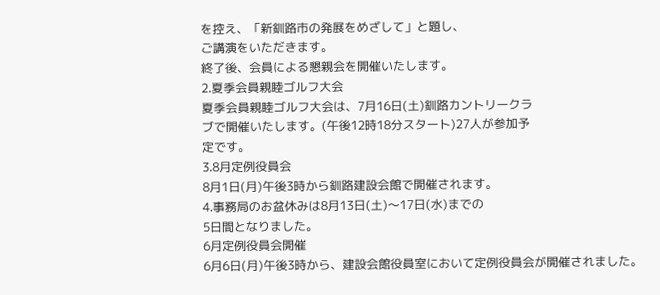を控え、「新釧路市の発展をめざして」と題し、
ご講演をいただきます。
終了後、会員による懇親会を開催いたします。
2.夏季会員親睦ゴルフ大会
夏季会員親睦ゴルフ大会は、7月16日(土)釧路カントリークラ
ブで開催いたします。(午後12時18分スタート)27人が参加予
定です。
3.8月定例役員会
8月1日(月)午後3時から釧路建設会館で開催されます。
4.事務局のお盆休みは8月13日(土)〜17日(水)までの
5日間となりました。
6月定例役員会開催
6月6日(月)午後3時から、建設会館役員室において定例役員会が開催されました。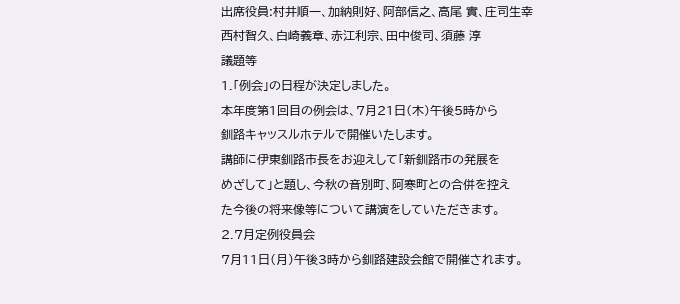出席役員:村井順一、加納則好、阿部信之、高尾 實、庄司生幸
西村智久、白崎義章、赤江利宗、田中俊司、須藤 淳
議題等
1.「例会」の日程が決定しました。
本年度第1回目の例会は、7月21日(木)午後5時から
釧路キャッスルホテルで開催いたします。
講師に伊東釧路市長をお迎えして「新釧路市の発展を
めざして」と題し、今秋の音別町、阿寒町との合併を控え
た今後の将来像等について講演をしていただきます。
2.7月定例役員会
7月11日(月)午後3時から釧路建設会館で開催されます。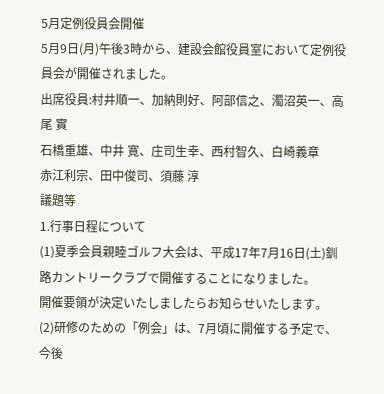5月定例役員会開催
5月9日(月)午後3時から、建設会館役員室において定例役員会が開催されました。
出席役員:村井順一、加納則好、阿部信之、濁沼英一、高尾 實
石橋重雄、中井 寛、庄司生幸、西村智久、白崎義章
赤江利宗、田中俊司、須藤 淳
議題等
1.行事日程について
(1)夏季会員親睦ゴルフ大会は、平成17年7月16日(土)釧
路カントリークラブで開催することになりました。
開催要領が決定いたしましたらお知らせいたします。
(2)研修のための「例会」は、7月頃に開催する予定で、今後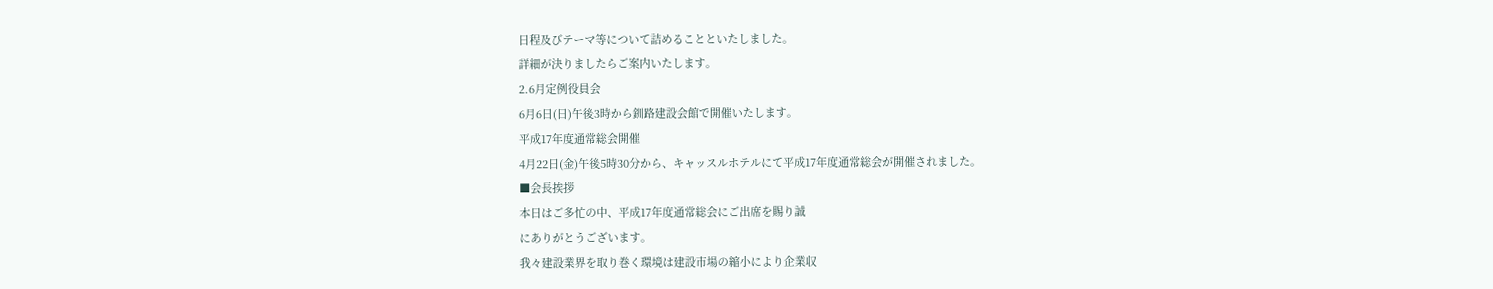日程及びテーマ等について詰めることといたしました。
詳細が決りましたらご案内いたします。
2.6月定例役員会
6月6日(日)午後3時から釧路建設会館で開催いたします。
平成17年度通常総会開催
4月22日(金)午後5時30分から、キャッスルホテルにて平成17年度通常総会が開催されました。
■会長挨拶
本日はご多忙の中、平成17年度通常総会にご出席を賜り誠
にありがとうございます。
我々建設業界を取り巻く環境は建設市場の縮小により企業収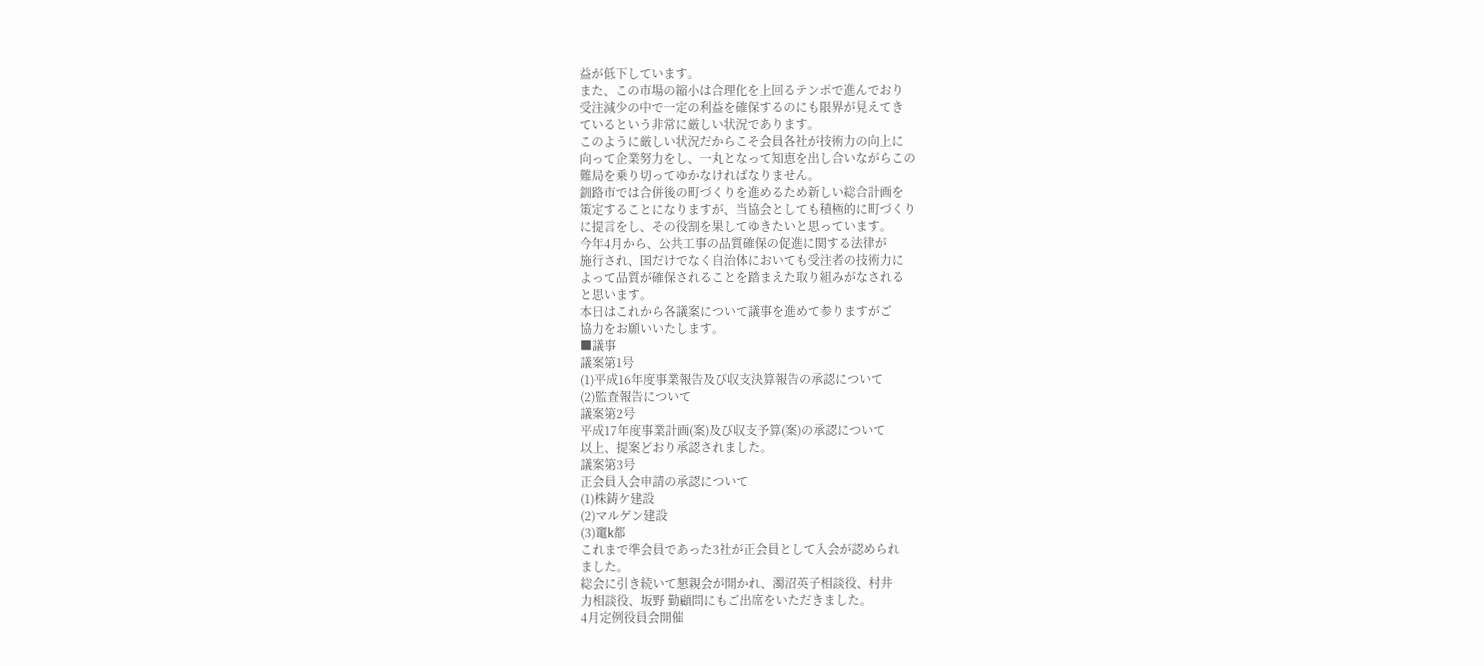益が低下しています。
また、この市場の縮小は合理化を上回るテンポで進んでおり
受注減少の中で一定の利益を確保するのにも限界が見えてき
ているという非常に厳しい状況であります。
このように厳しい状況だからこそ会員各社が技術力の向上に
向って企業努力をし、一丸となって知恵を出し合いながらこの
難局を乗り切ってゆかなければなりません。
釧路市では合併後の町づくりを進めるため新しい総合計画を
策定することになりますが、当協会としても積極的に町づくり
に提言をし、その役割を果してゆきたいと思っています。
今年4月から、公共工事の品質確保の促進に関する法律が
施行され、国だけでなく自治体においても受注者の技術力に
よって品質が確保されることを踏まえた取り組みがなされる
と思います。
本日はこれから各議案について議事を進めて参りますがご
協力をお願いいたします。
■議事
議案第1号
(1)平成16年度事業報告及び収支決算報告の承認について
(2)監査報告について
議案第2号
平成17年度事業計画(案)及び収支予算(案)の承認について
以上、提案どおり承認されました。
議案第3号
正会員入会申請の承認について
(1)株鋳ケ建設
(2)マルゲン建設
(3)竃k都
これまで準会員であった3社が正会員として入会が認められ
ました。
総会に引き続いて懇親会が開かれ、濁沼英子相談役、村井
力相談役、坂野 勤顧問にもご出席をいただきました。
4月定例役員会開催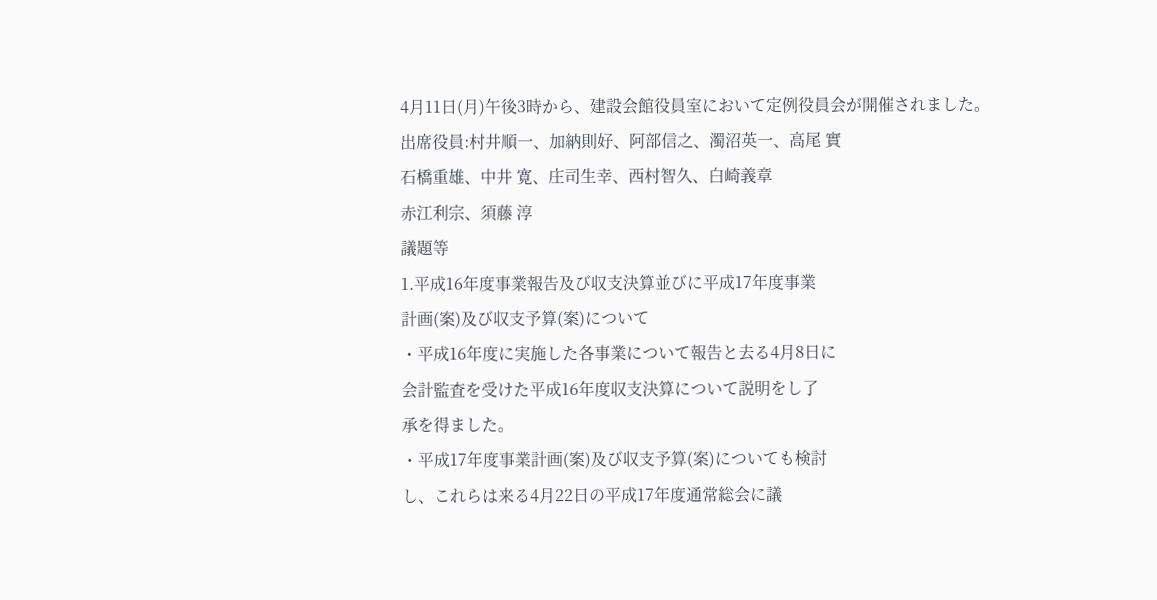4月11日(月)午後3時から、建設会館役員室において定例役員会が開催されました。
出席役員:村井順一、加納則好、阿部信之、濁沼英一、高尾 實
石橋重雄、中井 寛、庄司生幸、西村智久、白崎義章
赤江利宗、須藤 淳
議題等
1.平成16年度事業報告及び収支決算並びに平成17年度事業
計画(案)及び収支予算(案)について
・平成16年度に実施した各事業について報告と去る4月8日に
会計監査を受けた平成16年度収支決算について説明をし了
承を得ました。
・平成17年度事業計画(案)及び収支予算(案)についても検討
し、これらは来る4月22日の平成17年度通常総会に議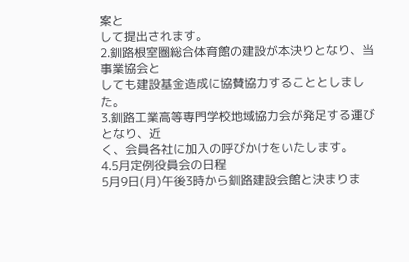案と
して提出されます。
2.釧路根室圏総合体育館の建設が本決りとなり、当事業協会と
しても建設基金造成に協賛協力することとしました。
3.釧路工業高等専門学校地域協力会が発足する運びとなり、近
く、会員各社に加入の呼びかけをいたします。
4.5月定例役員会の日程
5月9日(月)午後3時から釧路建設会館と決まりま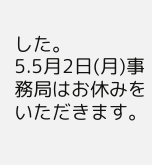した。
5.5月2日(月)事務局はお休みをいただきます。